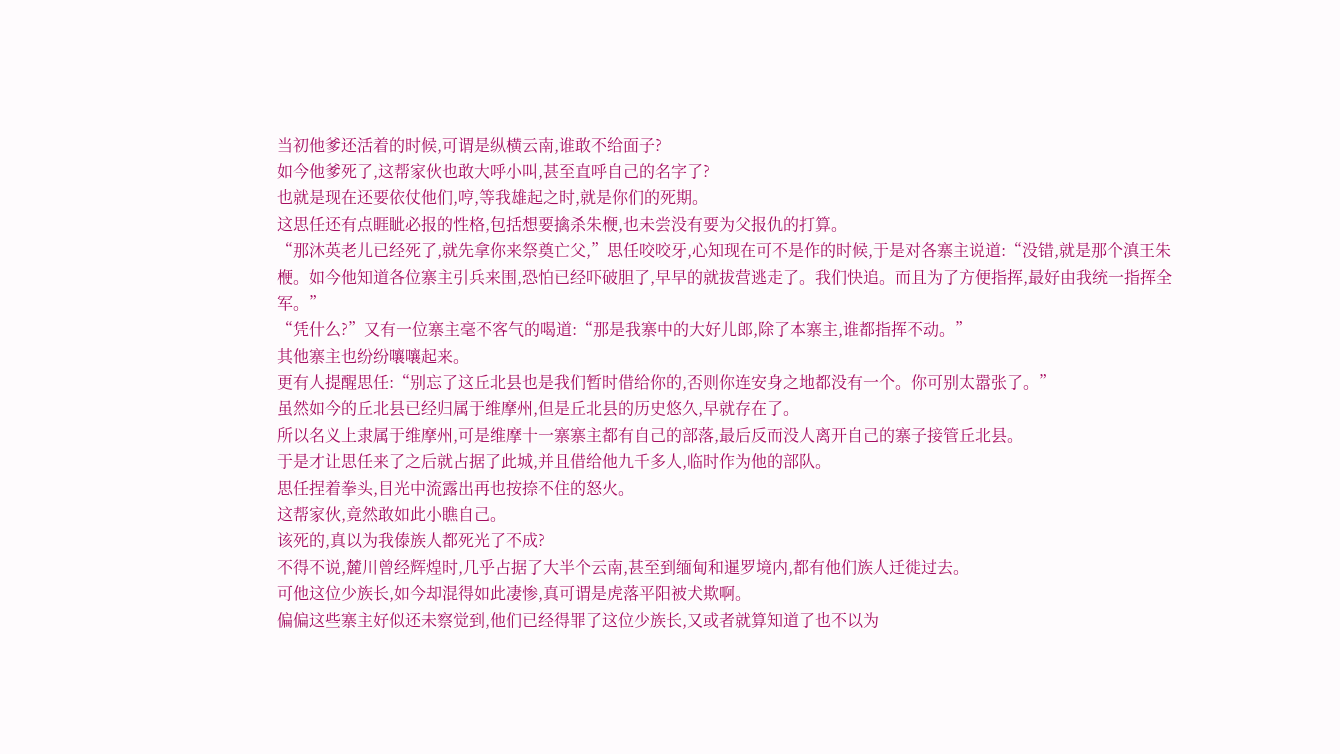当初他爹还活着的时候,可谓是纵横云南,谁敢不给面子?
如今他爹死了,这帮家伙也敢大呼小叫,甚至直呼自己的名字了?
也就是现在还要依仗他们,哼,等我雄起之时,就是你们的死期。
这思任还有点睚眦必报的性格,包括想要擒杀朱楩,也未尝没有要为父报仇的打算。
“那沐英老儿已经死了,就先拿你来祭奠亡父,”思任咬咬牙,心知现在可不是作的时候,于是对各寨主说道:“没错,就是那个滇王朱楩。如今他知道各位寨主引兵来围,恐怕已经吓破胆了,早早的就拔营逃走了。我们快追。而且为了方便指挥,最好由我统一指挥全军。”
“凭什么?”又有一位寨主毫不客气的喝道:“那是我寨中的大好儿郎,除了本寨主,谁都指挥不动。”
其他寨主也纷纷嚷嚷起来。
更有人提醒思任:“别忘了这丘北县也是我们暂时借给你的,否则你连安身之地都没有一个。你可别太嚣张了。”
虽然如今的丘北县已经归属于维摩州,但是丘北县的历史悠久,早就存在了。
所以名义上隶属于维摩州,可是维摩十一寨寨主都有自己的部落,最后反而没人离开自己的寨子接管丘北县。
于是才让思任来了之后就占据了此城,并且借给他九千多人,临时作为他的部队。
思任捏着拳头,目光中流露出再也按捺不住的怒火。
这帮家伙,竟然敢如此小瞧自己。
该死的,真以为我傣族人都死光了不成?
不得不说,麓川曾经辉煌时,几乎占据了大半个云南,甚至到缅甸和暹罗境内,都有他们族人迁徙过去。
可他这位少族长,如今却混得如此凄惨,真可谓是虎落平阳被犬欺啊。
偏偏这些寨主好似还未察觉到,他们已经得罪了这位少族长,又或者就算知道了也不以为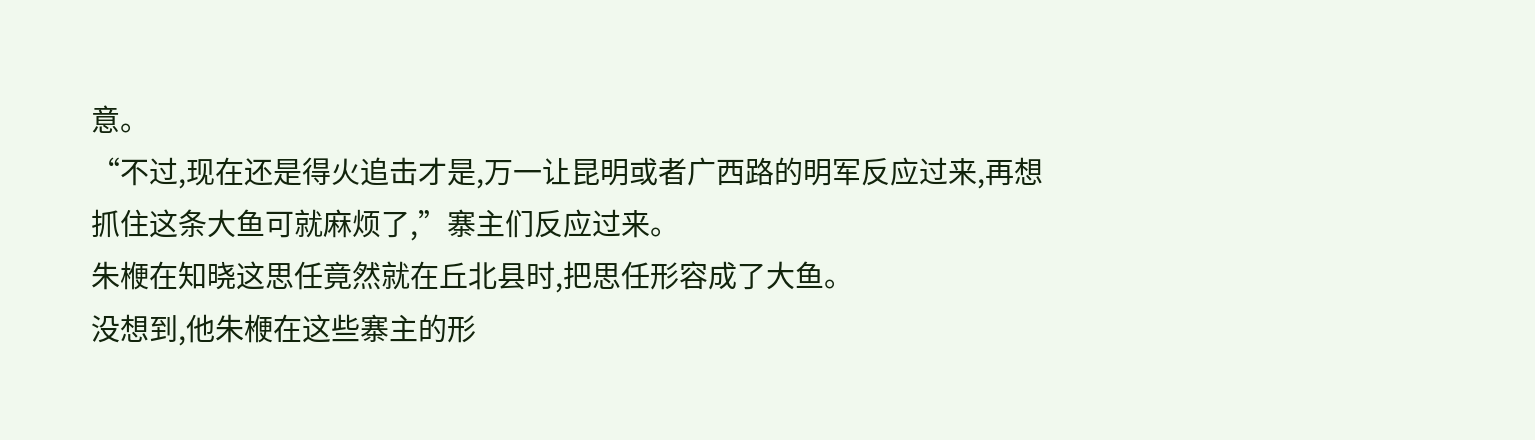意。
“不过,现在还是得火追击才是,万一让昆明或者广西路的明军反应过来,再想抓住这条大鱼可就麻烦了,”寨主们反应过来。
朱楩在知晓这思任竟然就在丘北县时,把思任形容成了大鱼。
没想到,他朱楩在这些寨主的形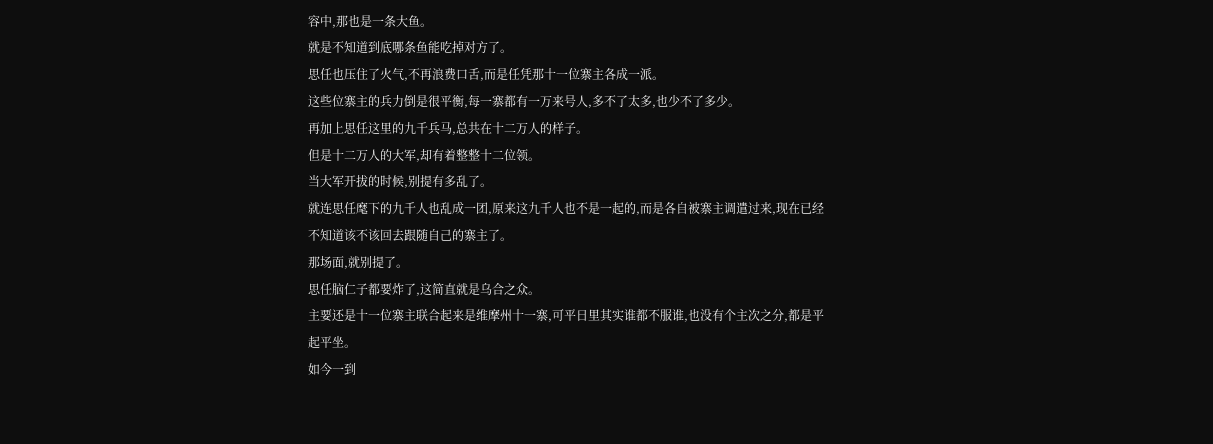容中,那也是一条大鱼。
就是不知道到底哪条鱼能吃掉对方了。
思任也压住了火气,不再浪费口舌,而是任凭那十一位寨主各成一派。
这些位寨主的兵力倒是很平衡,每一寨都有一万来号人,多不了太多,也少不了多少。
再加上思任这里的九千兵马,总共在十二万人的样子。
但是十二万人的大军,却有着整整十二位领。
当大军开拔的时候,别提有多乱了。
就连思任麾下的九千人也乱成一团,原来这九千人也不是一起的,而是各自被寨主调遣过来,现在已经不知道该不该回去跟随自己的寨主了。
那场面,就别提了。
思任脑仁子都要炸了,这简直就是乌合之众。
主要还是十一位寨主联合起来是维摩州十一寨,可平日里其实谁都不服谁,也没有个主次之分,都是平起平坐。
如今一到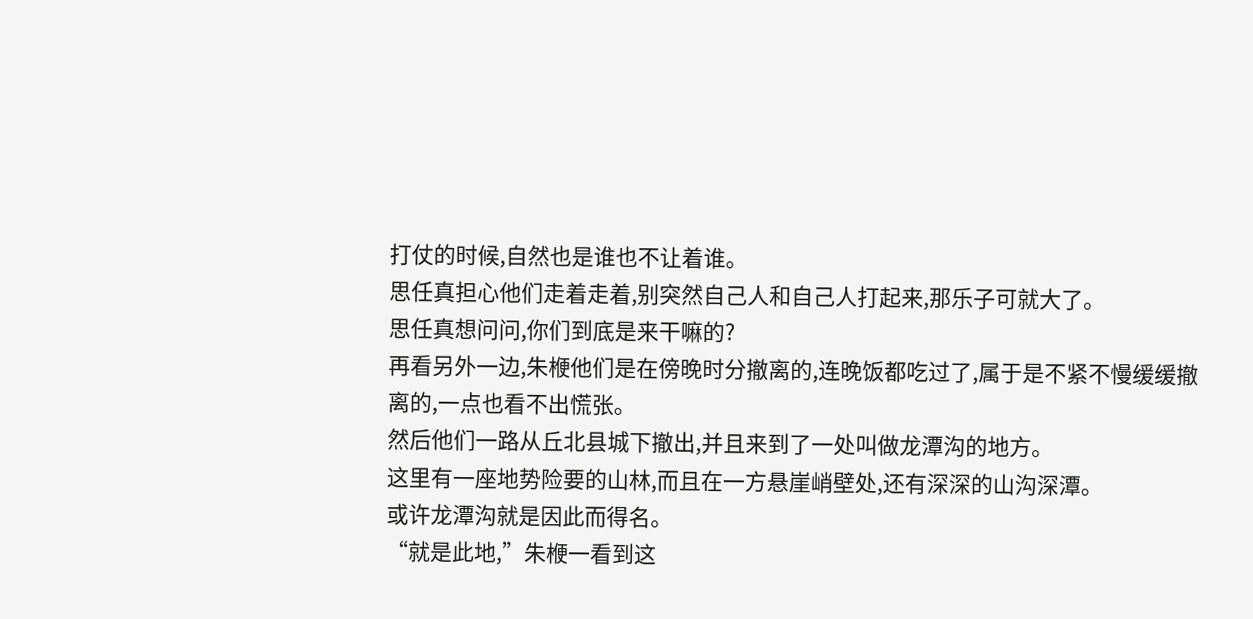打仗的时候,自然也是谁也不让着谁。
思任真担心他们走着走着,别突然自己人和自己人打起来,那乐子可就大了。
思任真想问问,你们到底是来干嘛的?
再看另外一边,朱楩他们是在傍晚时分撤离的,连晚饭都吃过了,属于是不紧不慢缓缓撤离的,一点也看不出慌张。
然后他们一路从丘北县城下撤出,并且来到了一处叫做龙潭沟的地方。
这里有一座地势险要的山林,而且在一方悬崖峭壁处,还有深深的山沟深潭。
或许龙潭沟就是因此而得名。
“就是此地,”朱楩一看到这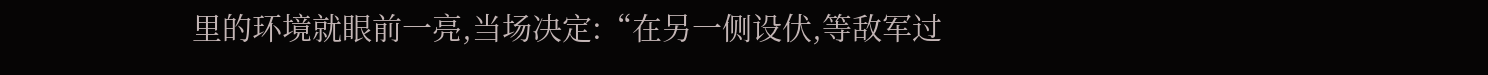里的环境就眼前一亮,当场决定:“在另一侧设伏,等敌军过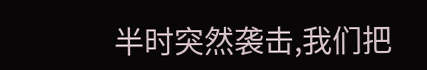半时突然袭击,我们把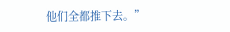他们全都推下去。”